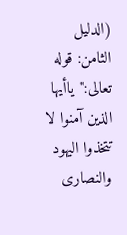(الدليل الثامن: قوله تعالى:"ياأيها الذين آمنوا لا تتخذوا اليهود والنصارى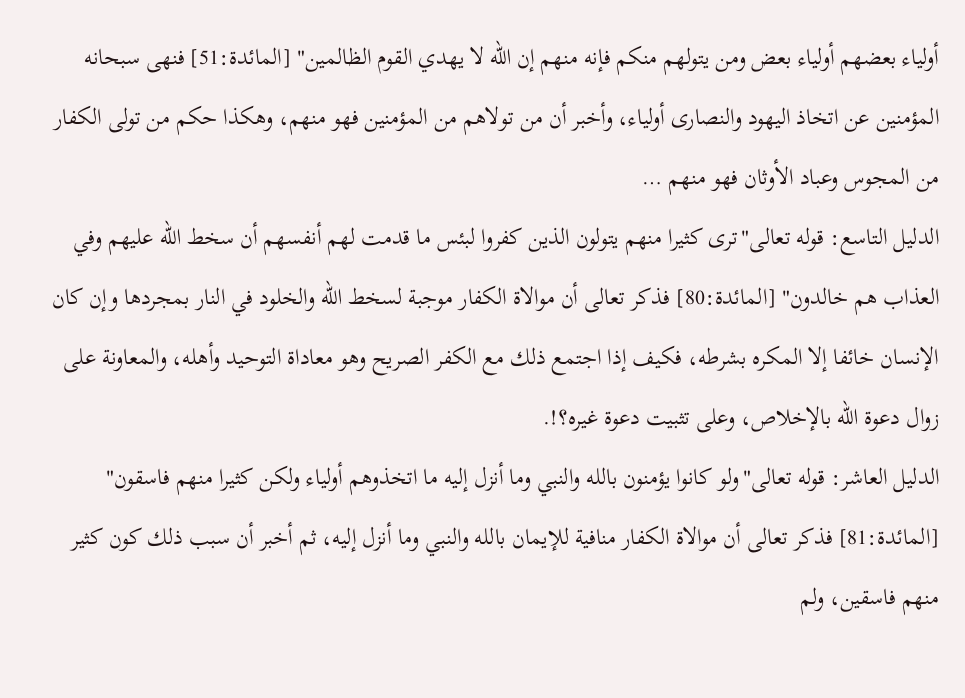أولياء بعضهم أولياء بعض ومن يتولهم منكم فإنه منهم إن الله لا يهدي القوم الظالمين" [المائدة:51] فنهى سبحانه المؤمنين عن اتخاذ اليهود والنصارى أولياء، وأخبر أن من تولاهم من المؤمنين فهو منهم، وهكذا حكم من تولى الكفار من المجوس وعباد الأوثان فهو منهم …
الدليل التاسع: قوله تعالى"ترى كثيرا منهم يتولون الذين كفروا لبئس ما قدمت لهم أنفسهم أن سخط الله عليهم وفي العذاب هم خالدون" [المائدة:80] فذكر تعالى أن موالاة الكفار موجبة لسخط الله والخلود في النار بمجردها وإن كان الإنسان خائفا إلا المكره بشرطه، فكيف إذا اجتمع ذلك مع الكفر الصريح وهو معاداة التوحيد وأهله، والمعاونة على زوال دعوة الله بالإخلاص، وعلى تثبيت دعوة غيره؟!.
الدليل العاشر: قوله تعالى"ولو كانوا يؤمنون بالله والنبي وما أنزل إليه ما اتخذوهم أولياء ولكن كثيرا منهم فاسقون" [المائدة:81] فذكر تعالى أن موالاة الكفار منافية للإيمان بالله والنبي وما أنزل إليه، ثم أخبر أن سبب ذلك كون كثير منهم فاسقين، ولم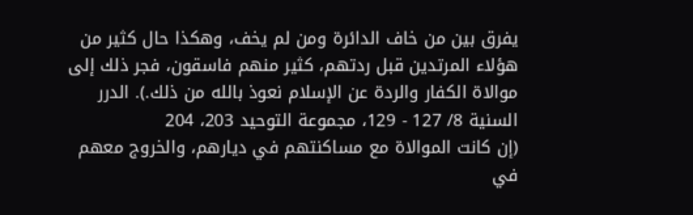يفرق بين من خاف الدائرة ومن لم يخف، وهكذا حال كثير من هؤلاء المرتدين قبل ردتهم، كثير منهم فاسقون، فجر ذلك إلى موالاة الكفار والردة عن الإسلام نعوذ بالله من ذلك.). الدرر السنية 8/ 127 - 129، مجموعة التوحيد 203، 204
(إن كانت الموالاة مع مساكنتهم في ديارهم، والخروج معهم في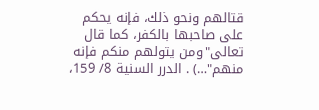قتالهم ونحو ذلك، فإنه يحكم على صاحبها بالكفر، كما قال تعالى"ومن يتولهم منكم فإنه منهم"…) . الدرر السنية 8/ 159،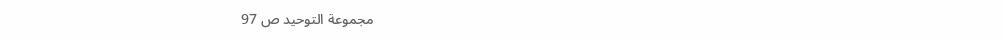مجموعة التوحيد ص 97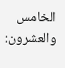الخامس والعشرون: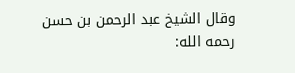وقال الشيخ عبد الرحمن بن حسن رحمه الله: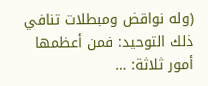(وله نواقض ومبطلات تنافي ذلك التوحيد: فمن أعظمها أمور ثلاثة: …